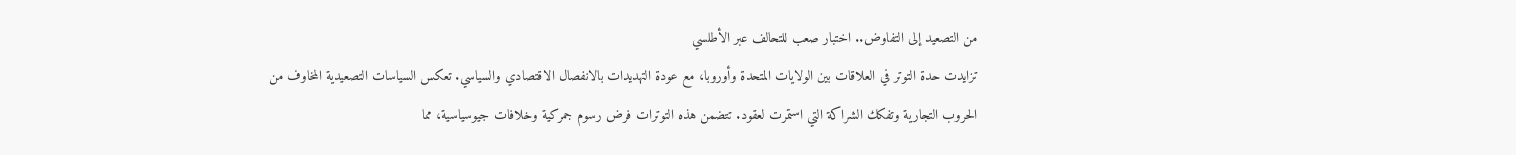من التصعيد إلى التفاوض.. اختبار صعب للتحالف عبر الأطلسي
تزايدت حدة التوتر في العلاقات بين الولايات المتحدة وأوروبا، مع عودة التهديدات بالانفصال الاقتصادي والسياسي. تعكس السياسات التصعيدية المخاوف من الحروب التجارية وتفكك الشراكة التي استمرت لعقود. تتضمن هذه التوترات فرض رسوم جمركية وخلافات جيوسياسية، مما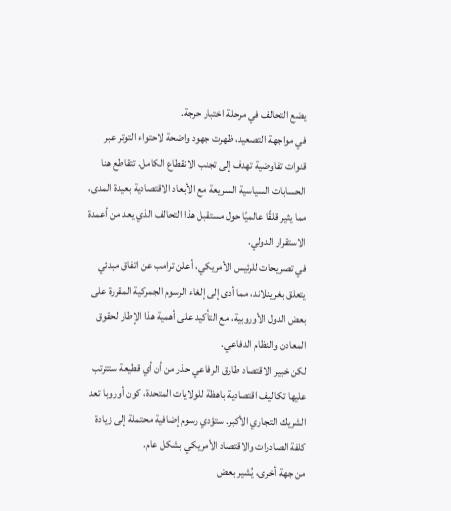يضع التحالف في مرحلة اختبار حرجة.
في مواجهة التصعيد، ظهرت جهود واضحة لاحتواء التوتر عبر قنوات تفاوضية تهدف إلى تجنب الانقطاع الكامل. تتقاطع هنا الحسابات السياسية السريعة مع الأبعاد الاقتصادية بعيدة المدى، مما يثير قلقًا عالميًا حول مستقبل هذا التحالف الذي يعد من أعمدة الاستقرار الدولي.
في تصريحات للرئيس الأمريكي، أعلن ترامب عن اتفاق مبدئي يتعلق بغرينلاند، مما أدى إلى إلغاء الرسوم الجمركية المقررة على بعض الدول الأوروبية، مع التأكيد على أهمية هذا الإطار لحقوق المعادن والنظام الدفاعي.
لكن خبير الاقتصاد طارق الرفاعي حذر من أن أي قطيعة ستترتب عليها تكاليف اقتصادية باهظة للولايات المتحدة، كون أوروبا تعد الشريك التجاري الأكبر. ستؤدي رسوم إضافية محتملة إلى زيادة كلفة الصادرات والاقتصاد الأمريكي بشكل عام.
من جهة أخرى، يُشير بعض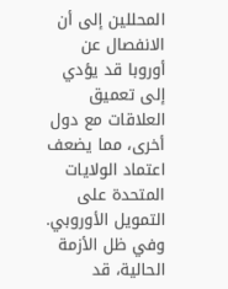المحللين إلى أن الانفصال عن أوروبا قد يؤدي إلى تعميق العلاقات مع دول أخرى، مما يضعف اعتماد الولايات المتحدة على التمويل الأوروبي. وفي ظل الأزمة الحالية، قد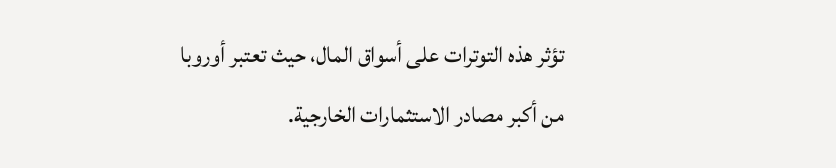تؤثر هذه التوترات على أسواق المال، حيث تعتبر أوروبا من أكبر مصادر الاستثمارات الخارجية.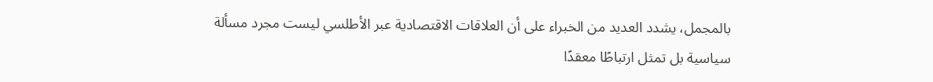بالمجمل، يشدد العديد من الخبراء على أن العلاقات الاقتصادية عبر الأطلسي ليست مجرد مسألة سياسية بل تمثل ارتباطًا معقدًا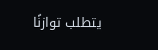يتطلب توازنًا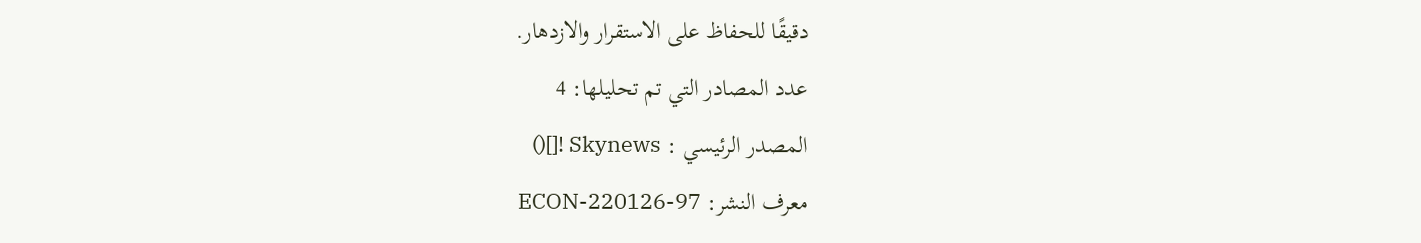دقيقًا للحفاظ على الاستقرار والازدهار.
عدد المصادر التي تم تحليلها: 4
المصدر الرئيسي : Skynews ![]()
معرف النشر: ECON-220126-97